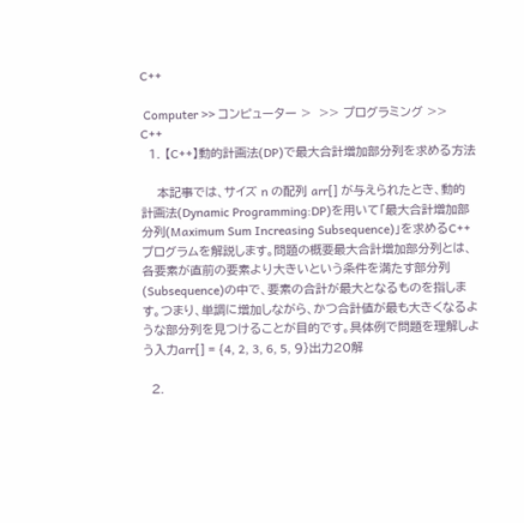C++

 Computer >> コンピューター >  >> プログラミング >> C++
  1. 【C++】動的計画法(DP)で最大合計増加部分列を求める方法

    本記事では、サイズ n の配列 arr[] が与えられたとき、動的計画法(Dynamic Programming:DP)を用いて「最大合計増加部分列(Maximum Sum Increasing Subsequence)」を求めるC++プログラムを解説します。問題の概要最大合計増加部分列とは、各要素が直前の要素より大きいという条件を満たす部分列(Subsequence)の中で、要素の合計が最大となるものを指します。つまり、単調に増加しながら、かつ合計値が最も大きくなるような部分列を見つけることが目的です。具体例で問題を理解しよう入力arr[] = {4, 2, 3, 6, 5, 9}出力20解

  2.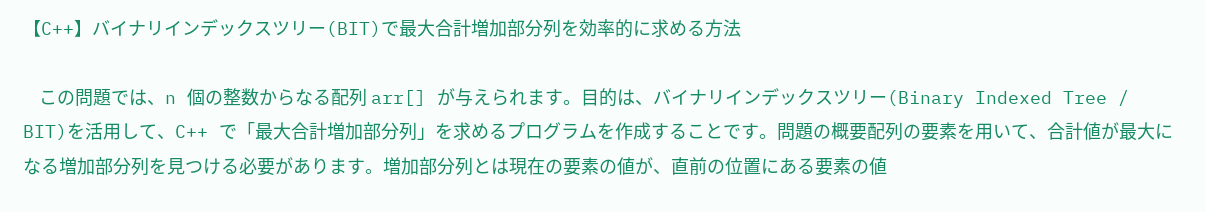【C++】バイナリインデックスツリー(BIT)で最大合計増加部分列を効率的に求める方法

    この問題では、n 個の整数からなる配列 arr[] が与えられます。目的は、バイナリインデックスツリー(Binary Indexed Tree / BIT)を活用して、C++ で「最大合計増加部分列」を求めるプログラムを作成することです。問題の概要配列の要素を用いて、合計値が最大になる増加部分列を見つける必要があります。増加部分列とは現在の要素の値が、直前の位置にある要素の値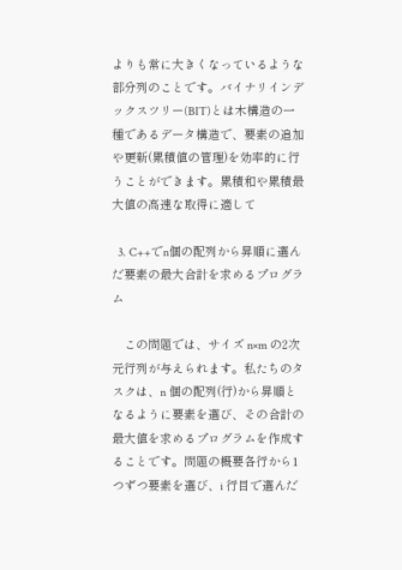よりも常に大きくなっているような部分列のことです。バイナリインデックスツリー(BIT)とは木構造の一種であるデータ構造で、要素の追加や更新(累積値の管理)を効率的に行うことができます。累積和や累積最大値の高速な取得に適して

  3. C++でn個の配列から昇順に選んだ要素の最大合計を求めるプログラム

    この問題では、サイズ n×m の2次元行列が与えられます。私たちのタスクは、n 個の配列(行)から昇順となるように要素を選び、その合計の最大値を求めるプログラムを作成することです。問題の概要各行から1つずつ要素を選び、i 行目で選んだ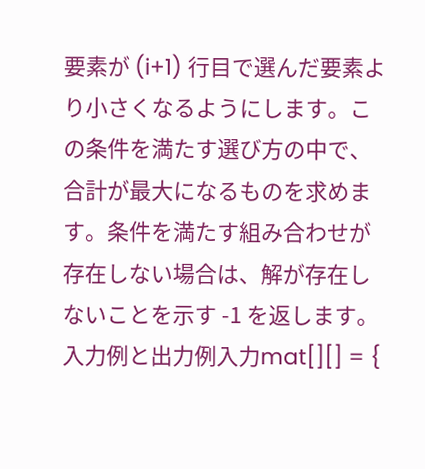要素が (i+1) 行目で選んだ要素より小さくなるようにします。この条件を満たす選び方の中で、合計が最大になるものを求めます。条件を満たす組み合わせが存在しない場合は、解が存在しないことを示す -1 を返します。入力例と出力例入力mat[][] = {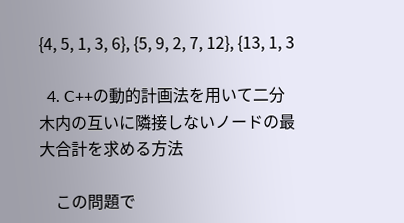{4, 5, 1, 3, 6}, {5, 9, 2, 7, 12}, {13, 1, 3

  4. C++の動的計画法を用いて二分木内の互いに隣接しないノードの最大合計を求める方法

    この問題で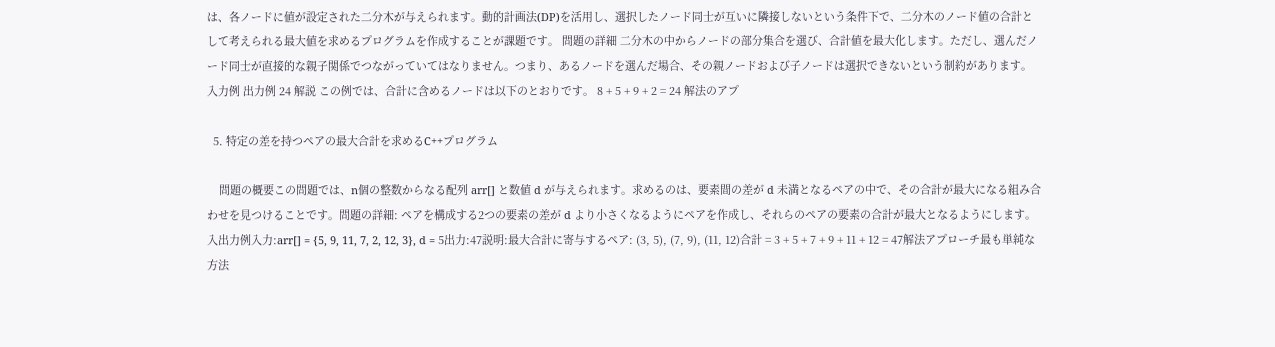は、各ノードに値が設定された二分木が与えられます。動的計画法(DP)を活用し、選択したノード同士が互いに隣接しないという条件下で、二分木のノード値の合計として考えられる最大値を求めるプログラムを作成することが課題です。 問題の詳細 二分木の中からノードの部分集合を選び、合計値を最大化します。ただし、選んだノード同士が直接的な親子関係でつながっていてはなりません。つまり、あるノードを選んだ場合、その親ノードおよび子ノードは選択できないという制約があります。 入力例 出力例 24 解説 この例では、合計に含めるノードは以下のとおりです。 8 + 5 + 9 + 2 = 24 解法のアプ

  5. 特定の差を持つペアの最大合計を求めるC++プログラム

    問題の概要この問題では、n個の整数からなる配列 arr[] と数値 d が与えられます。求めるのは、要素間の差が d 未満となるペアの中で、その合計が最大になる組み合わせを見つけることです。問題の詳細: ペアを構成する2つの要素の差が d より小さくなるようにペアを作成し、それらのペアの要素の合計が最大となるようにします。入出力例入力:arr[] = {5, 9, 11, 7, 2, 12, 3}, d = 5出力:47説明:最大合計に寄与するペア: (3, 5), (7, 9), (11, 12)合計 = 3 + 5 + 7 + 9 + 11 + 12 = 47解法アプローチ最も単純な方法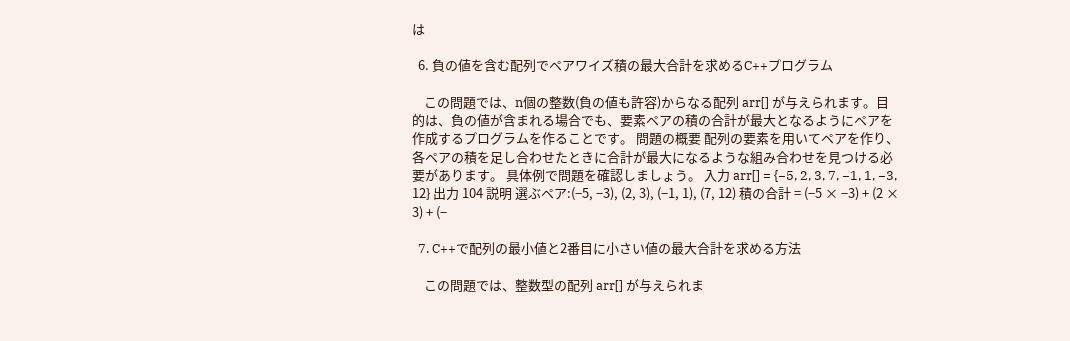は

  6. 負の値を含む配列でペアワイズ積の最大合計を求めるC++プログラム

    この問題では、n個の整数(負の値も許容)からなる配列 arr[] が与えられます。目的は、負の値が含まれる場合でも、要素ペアの積の合計が最大となるようにペアを作成するプログラムを作ることです。 問題の概要 配列の要素を用いてペアを作り、各ペアの積を足し合わせたときに合計が最大になるような組み合わせを見つける必要があります。 具体例で問題を確認しましょう。 入力 arr[] = {−5, 2, 3, 7, −1, 1, −3, 12} 出力 104 説明 選ぶペア:(−5, −3), (2, 3), (−1, 1), (7, 12) 積の合計 = (−5 × −3) + (2 × 3) + (−

  7. C++で配列の最小値と2番目に小さい値の最大合計を求める方法

    この問題では、整数型の配列 arr[] が与えられま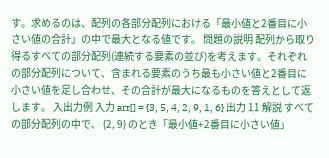す。求めるのは、配列の各部分配列における「最小値と2番目に小さい値の合計」の中で最大となる値です。 問題の説明 配列から取り得るすべての部分配列(連続する要素の並び)を考えます。それぞれの部分配列について、含まれる要素のうち最も小さい値と2番目に小さい値を足し合わせ、その合計が最大になるものを答えとして返します。 入出力例 入力 arr[] = {3, 5, 4, 2, 9, 1, 6} 出力 11 解説 すべての部分配列の中で、 {2, 9} のとき「最小値+2番目に小さい値」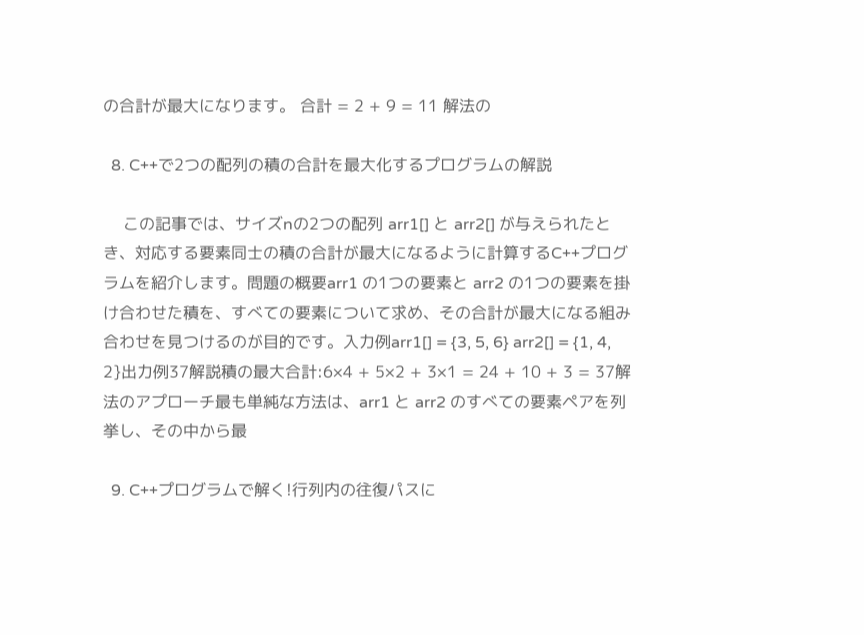の合計が最大になります。 合計 = 2 + 9 = 11 解法の

  8. C++で2つの配列の積の合計を最大化するプログラムの解説

    この記事では、サイズnの2つの配列 arr1[] と arr2[] が与えられたとき、対応する要素同士の積の合計が最大になるように計算するC++プログラムを紹介します。問題の概要arr1 の1つの要素と arr2 の1つの要素を掛け合わせた積を、すべての要素について求め、その合計が最大になる組み合わせを見つけるのが目的です。入力例arr1[] = {3, 5, 6} arr2[] = {1, 4, 2}出力例37解説積の最大合計:6×4 + 5×2 + 3×1 = 24 + 10 + 3 = 37解法のアプローチ最も単純な方法は、arr1 と arr2 のすべての要素ペアを列挙し、その中から最

  9. C++プログラムで解く!行列内の往復パスに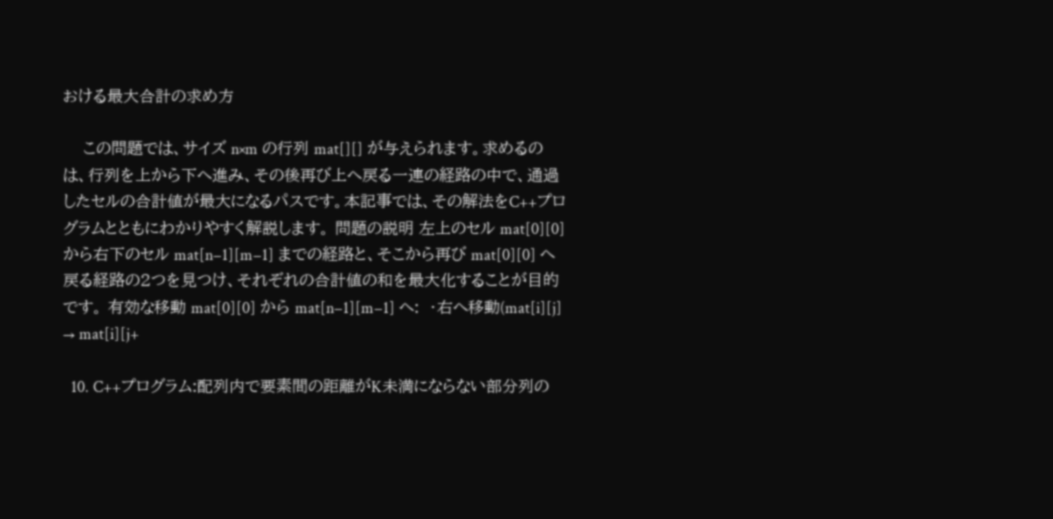おける最大合計の求め方

    この問題では、サイズ n×m の行列 mat[][] が与えられます。求めるのは、行列を上から下へ進み、その後再び上へ戻る一連の経路の中で、通過したセルの合計値が最大になるパスです。本記事では、その解法をC++プログラムとともにわかりやすく解説します。 問題の説明 左上のセル mat[0][0] から右下のセル mat[n−1][m−1] までの経路と、そこから再び mat[0][0] へ戻る経路の2つを見つけ、それぞれの合計値の和を最大化することが目的です。 有効な移動 mat[0][0] から mat[n−1][m−1] へ:  ・右へ移動(mat[i][j] → mat[i][j+

  10. C++プログラム:配列内で要素間の距離がK未満にならない部分列の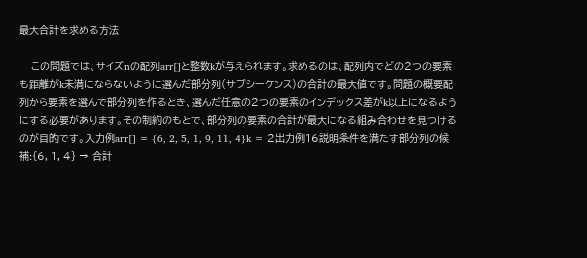最大合計を求める方法

    この問題では、サイズnの配列arr[]と整数kが与えられます。求めるのは、配列内でどの2つの要素も距離がk未満にならないように選んだ部分列(サブシーケンス)の合計の最大値です。問題の概要配列から要素を選んで部分列を作るとき、選んだ任意の2つの要素のインデックス差がk以上になるようにする必要があります。その制約のもとで、部分列の要素の合計が最大になる組み合わせを見つけるのが目的です。入力例arr[] = {6, 2, 5, 1, 9, 11, 4}k = 2出力例16説明条件を満たす部分列の候補:{6, 1, 4} → 合計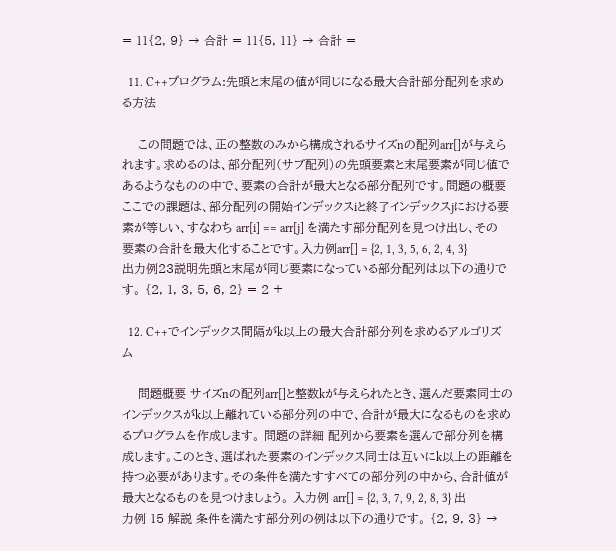= 11{2, 9} → 合計 = 11{5, 11} → 合計 =

  11. C++プログラム:先頭と末尾の値が同じになる最大合計部分配列を求める方法

    この問題では、正の整数のみから構成されるサイズnの配列arr[]が与えられます。求めるのは、部分配列(サブ配列)の先頭要素と末尾要素が同じ値であるようなものの中で、要素の合計が最大となる部分配列です。問題の概要ここでの課題は、部分配列の開始インデックスiと終了インデックスjにおける要素が等しい、すなわち arr[i] == arr[j] を満たす部分配列を見つけ出し、その要素の合計を最大化することです。入力例arr[] = {2, 1, 3, 5, 6, 2, 4, 3}出力例23説明先頭と末尾が同じ要素になっている部分配列は以下の通りです。 {2, 1, 3, 5, 6, 2} = 2 +

  12. C++でインデックス間隔がk以上の最大合計部分列を求めるアルゴリズム

    問題概要 サイズnの配列arr[]と整数kが与えられたとき、選んだ要素同士のインデックスがk以上離れている部分列の中で、合計が最大になるものを求めるプログラムを作成します。 問題の詳細 配列から要素を選んで部分列を構成します。このとき、選ばれた要素のインデックス同士は互いにk以上の距離を持つ必要があります。その条件を満たすすべての部分列の中から、合計値が最大となるものを見つけましょう。 入力例 arr[] = {2, 3, 7, 9, 2, 8, 3} 出力例 15 解説 条件を満たす部分列の例は以下の通りです。 {2, 9, 3} →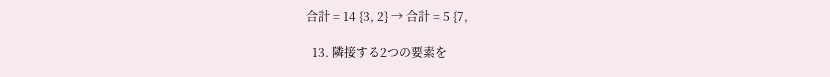合計 = 14 {3, 2} → 合計 = 5 {7,

  13. 隣接する2つの要素を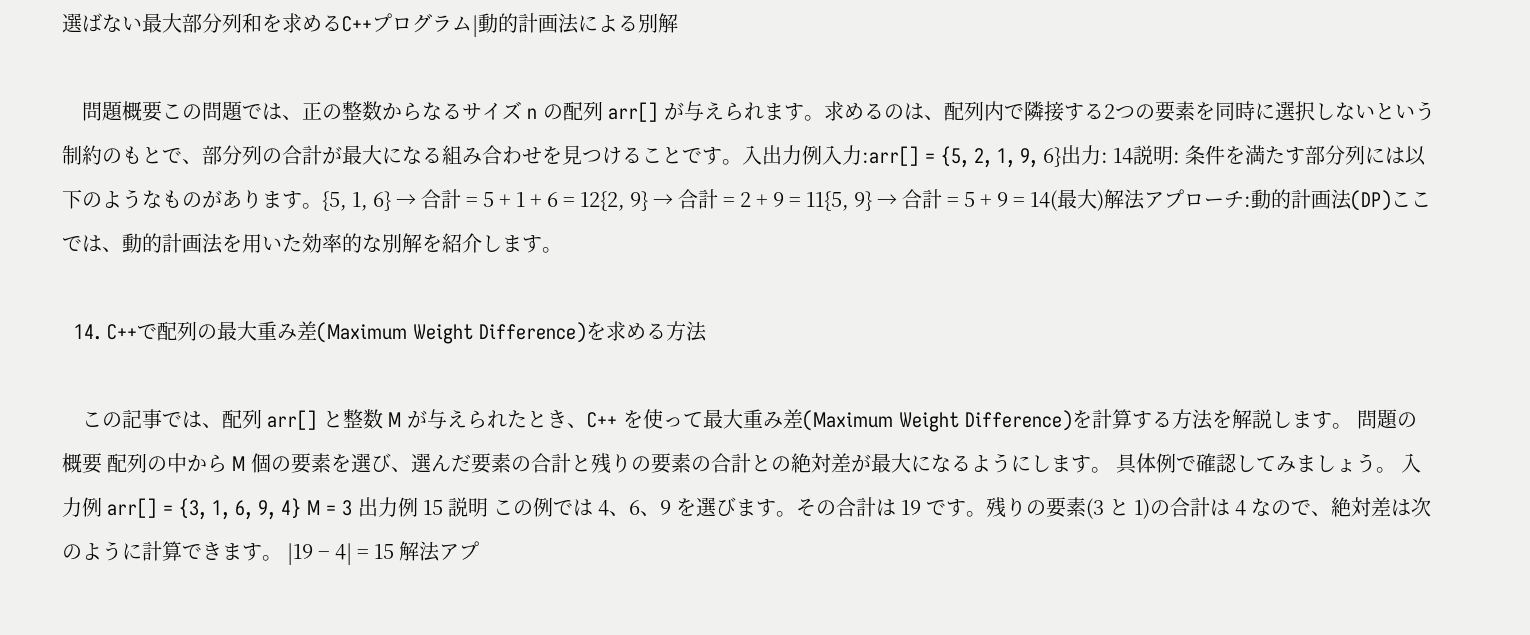選ばない最大部分列和を求めるC++プログラム|動的計画法による別解

    問題概要この問題では、正の整数からなるサイズ n の配列 arr[] が与えられます。求めるのは、配列内で隣接する2つの要素を同時に選択しないという制約のもとで、部分列の合計が最大になる組み合わせを見つけることです。入出力例入力:arr[] = {5, 2, 1, 9, 6}出力: 14説明: 条件を満たす部分列には以下のようなものがあります。{5, 1, 6} → 合計 = 5 + 1 + 6 = 12{2, 9} → 合計 = 2 + 9 = 11{5, 9} → 合計 = 5 + 9 = 14(最大)解法アプローチ:動的計画法(DP)ここでは、動的計画法を用いた効率的な別解を紹介します。

  14. C++で配列の最大重み差(Maximum Weight Difference)を求める方法

    この記事では、配列 arr[] と整数 M が与えられたとき、C++ を使って最大重み差(Maximum Weight Difference)を計算する方法を解説します。 問題の概要 配列の中から M 個の要素を選び、選んだ要素の合計と残りの要素の合計との絶対差が最大になるようにします。 具体例で確認してみましょう。 入力例 arr[] = {3, 1, 6, 9, 4} M = 3 出力例 15 説明 この例では 4、6、9 を選びます。その合計は 19 です。残りの要素(3 と 1)の合計は 4 なので、絶対差は次のように計算できます。 |19 − 4| = 15 解法アプ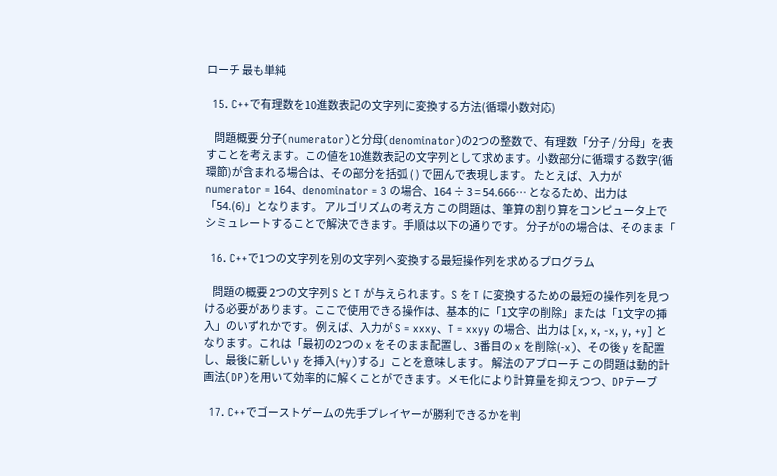ローチ 最も単純

  15. C++で有理数を10進数表記の文字列に変換する方法(循環小数対応)

    問題概要 分子(numerator)と分母(denominator)の2つの整数で、有理数「分子 / 分母」を表すことを考えます。この値を10進数表記の文字列として求めます。小数部分に循環する数字(循環節)が含まれる場合は、その部分を括弧 ( ) で囲んで表現します。 たとえば、入力が numerator = 164、denominator = 3 の場合、164 ÷ 3 = 54.666… となるため、出力は「54.(6)」となります。 アルゴリズムの考え方 この問題は、筆算の割り算をコンピュータ上でシミュレートすることで解決できます。手順は以下の通りです。 分子が0の場合は、そのまま「

  16. C++で1つの文字列を別の文字列へ変換する最短操作列を求めるプログラム

    問題の概要 2つの文字列 S と T が与えられます。S を T に変換するための最短の操作列を見つける必要があります。ここで使用できる操作は、基本的に「1文字の削除」または「1文字の挿入」のいずれかです。 例えば、入力が S = xxxy、T = xxyy の場合、出力は [x, x, -x, y, +y] となります。これは「最初の2つの x をそのまま配置し、3番目の x を削除(-x)、その後 y を配置し、最後に新しい y を挿入(+y)する」ことを意味します。 解法のアプローチ この問題は動的計画法(DP)を用いて効率的に解くことができます。メモ化により計算量を抑えつつ、DPテーブ

  17. C++でゴーストゲームの先手プレイヤーが勝利できるかを判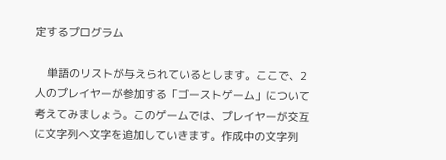定するプログラム

    単語のリストが与えられているとします。ここで、2人のプレイヤーが参加する「ゴーストゲーム」について考えてみましょう。このゲームでは、プレイヤーが交互に文字列へ文字を追加していきます。作成中の文字列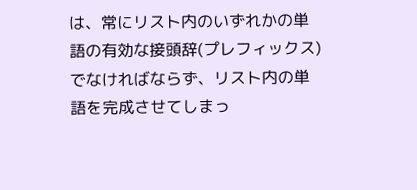は、常にリスト内のいずれかの単語の有効な接頭辞(プレフィックス)でなければならず、リスト内の単語を完成させてしまっ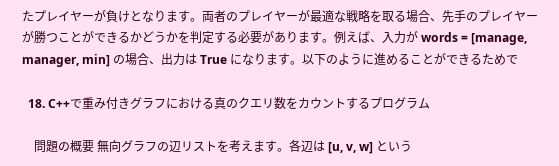たプレイヤーが負けとなります。両者のプレイヤーが最適な戦略を取る場合、先手のプレイヤーが勝つことができるかどうかを判定する必要があります。例えば、入力が words = [manage, manager, min] の場合、出力は True になります。以下のように進めることができるためで

  18. C++で重み付きグラフにおける真のクエリ数をカウントするプログラム

    問題の概要 無向グラフの辺リストを考えます。各辺は [u, v, w] という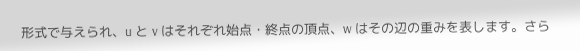形式で与えられ、u と v はそれぞれ始点・終点の頂点、w はその辺の重みを表します。さら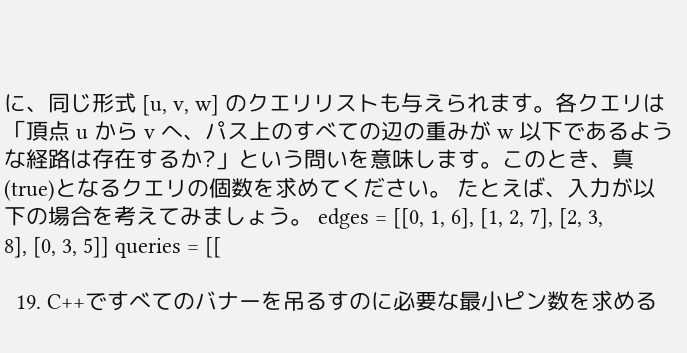に、同じ形式 [u, v, w] のクエリリストも与えられます。各クエリは「頂点 u から v へ、パス上のすべての辺の重みが w 以下であるような経路は存在するか?」という問いを意味します。このとき、真(true)となるクエリの個数を求めてください。 たとえば、入力が以下の場合を考えてみましょう。 edges = [[0, 1, 6], [1, 2, 7], [2, 3, 8], [0, 3, 5]] queries = [[

  19. C++ですべてのバナーを吊るすのに必要な最小ピン数を求める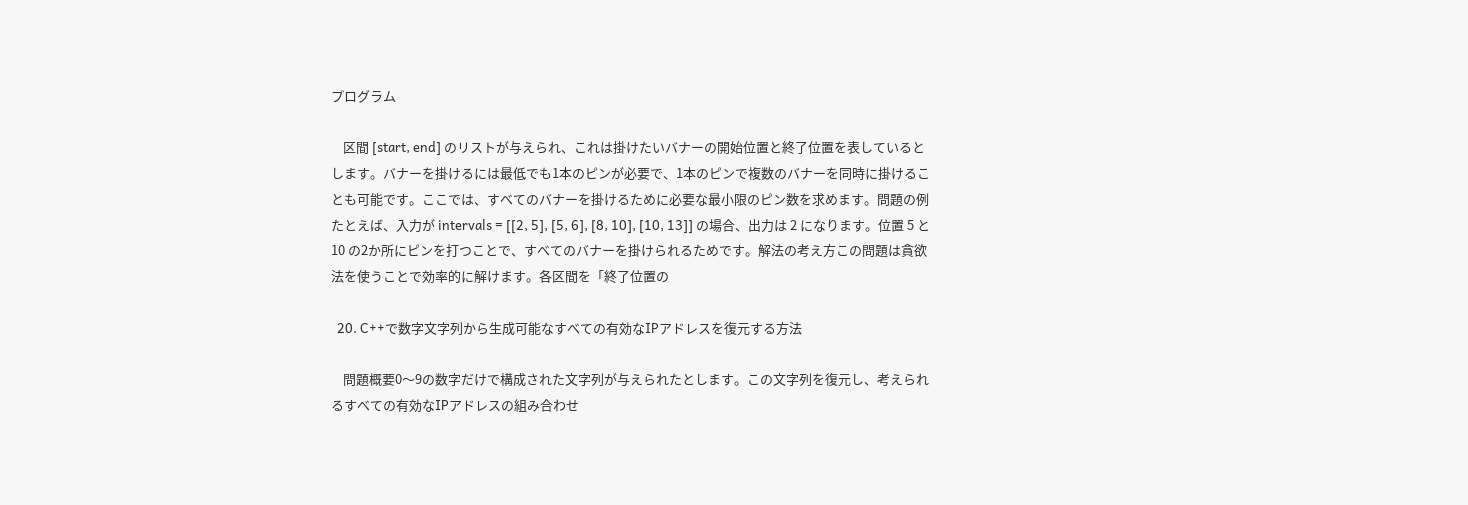プログラム

    区間 [start, end] のリストが与えられ、これは掛けたいバナーの開始位置と終了位置を表しているとします。バナーを掛けるには最低でも1本のピンが必要で、1本のピンで複数のバナーを同時に掛けることも可能です。ここでは、すべてのバナーを掛けるために必要な最小限のピン数を求めます。問題の例たとえば、入力が intervals = [[2, 5], [5, 6], [8, 10], [10, 13]] の場合、出力は 2 になります。位置 5 と 10 の2か所にピンを打つことで、すべてのバナーを掛けられるためです。解法の考え方この問題は貪欲法を使うことで効率的に解けます。各区間を「終了位置の

  20. C++で数字文字列から生成可能なすべての有効なIPアドレスを復元する方法

    問題概要0〜9の数字だけで構成された文字列が与えられたとします。この文字列を復元し、考えられるすべての有効なIPアドレスの組み合わせ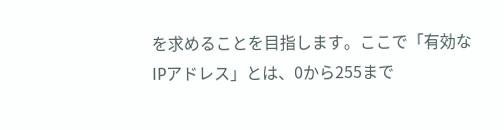を求めることを目指します。ここで「有効なIPアドレス」とは、0から255まで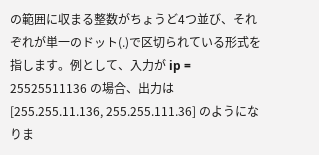の範囲に収まる整数がちょうど4つ並び、それぞれが単一のドット(.)で区切られている形式を指します。例として、入力が ip = 25525511136 の場合、出力は [255.255.11.136, 255.255.111.36] のようになりま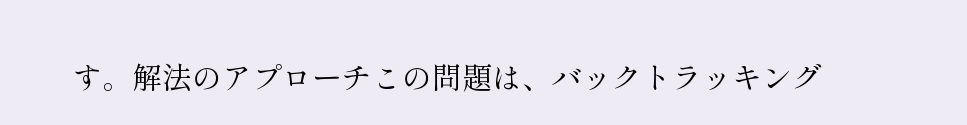す。解法のアプローチこの問題は、バックトラッキング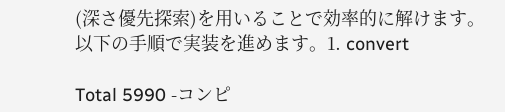(深さ優先探索)を用いることで効率的に解けます。以下の手順で実装を進めます。1. convert

Total 5990 -コンピ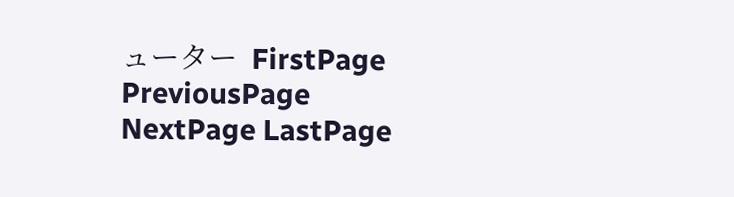ューター  FirstPage PreviousPage NextPage LastPage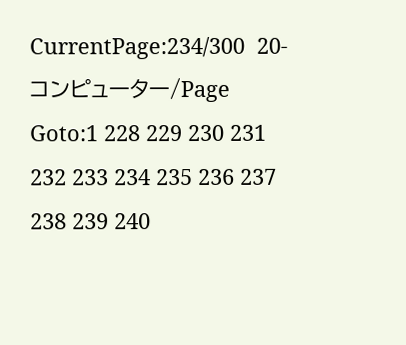CurrentPage:234/300  20-コンピューター/Page Goto:1 228 229 230 231 232 233 234 235 236 237 238 239 240